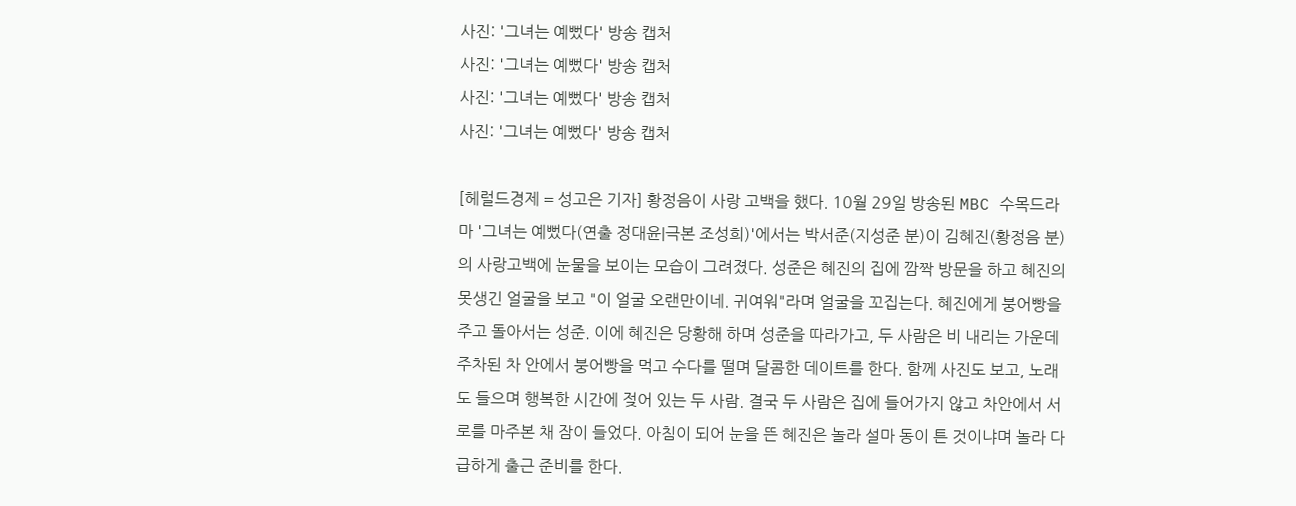사진: '그녀는 예뻤다' 방송 캡처
사진: '그녀는 예뻤다' 방송 캡처
사진: '그녀는 예뻤다' 방송 캡처
사진: '그녀는 예뻤다' 방송 캡처

[헤럴드경제 = 성고은 기자] 황정음이 사랑 고백을 했다. 10월 29일 방송된 MBC 수목드라마 '그녀는 예뻤다(연출 정대윤|극본 조성희)'에서는 박서준(지성준 분)이 김혜진(황정음 분)의 사랑고백에 눈물을 보이는 모습이 그려졌다. 성준은 혜진의 집에 깜짝 방문을 하고 혜진의 못생긴 얼굴을 보고 "이 얼굴 오랜만이네. 귀여워"라며 얼굴을 꼬집는다. 혜진에게 붕어빵을 주고 돌아서는 성준. 이에 혜진은 당황해 하며 성준을 따라가고, 두 사람은 비 내리는 가운데 주차된 차 안에서 붕어빵을 먹고 수다를 떨며 달콤한 데이트를 한다. 함께 사진도 보고, 노래도 들으며 행복한 시간에 젖어 있는 두 사람. 결국 두 사람은 집에 들어가지 않고 차안에서 서로를 마주본 채 잠이 들었다. 아침이 되어 눈을 뜬 혜진은 놀라 설마 동이 튼 것이냐며 놀라 다급하게 출근 준비를 한다.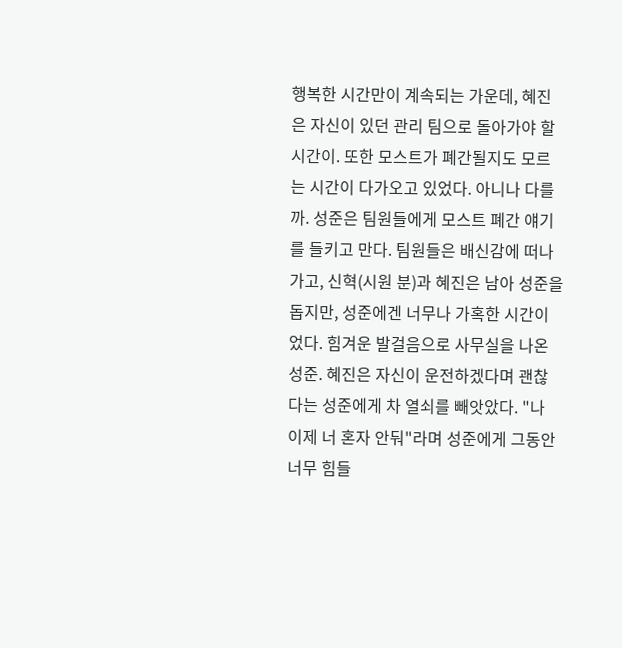행복한 시간만이 계속되는 가운데, 혜진은 자신이 있던 관리 팀으로 돌아가야 할 시간이. 또한 모스트가 폐간될지도 모르는 시간이 다가오고 있었다. 아니나 다를까. 성준은 팀원들에게 모스트 폐간 얘기를 들키고 만다. 팀원들은 배신감에 떠나가고, 신혁(시원 분)과 혜진은 남아 성준을 돕지만, 성준에겐 너무나 가혹한 시간이었다. 힘겨운 발걸음으로 사무실을 나온 성준. 혜진은 자신이 운전하겠다며 괜찮다는 성준에게 차 열쇠를 빼앗았다. "나 이제 너 혼자 안둬"라며 성준에게 그동안 너무 힘들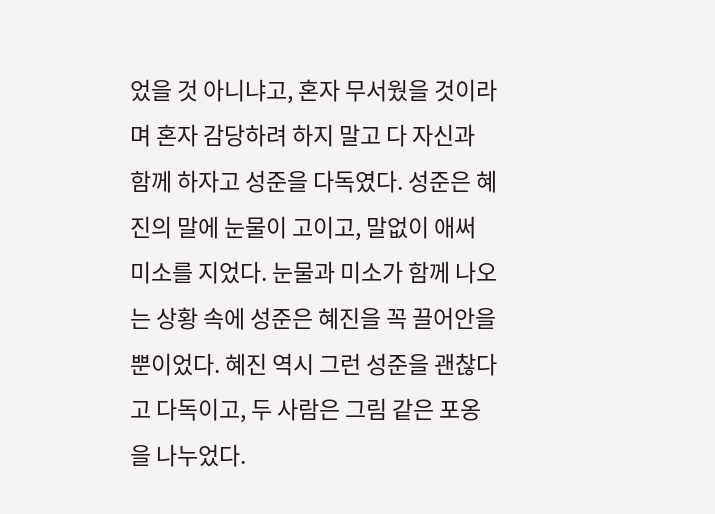었을 것 아니냐고, 혼자 무서웠을 것이라며 혼자 감당하려 하지 말고 다 자신과 함께 하자고 성준을 다독였다. 성준은 혜진의 말에 눈물이 고이고, 말없이 애써 미소를 지었다. 눈물과 미소가 함께 나오는 상황 속에 성준은 혜진을 꼭 끌어안을 뿐이었다. 혜진 역시 그런 성준을 괜찮다고 다독이고, 두 사람은 그림 같은 포옹을 나누었다.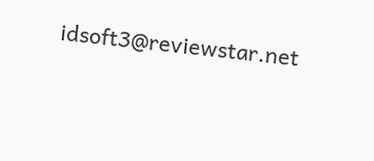idsoft3@reviewstar.net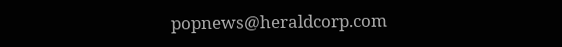popnews@heraldcorp.com